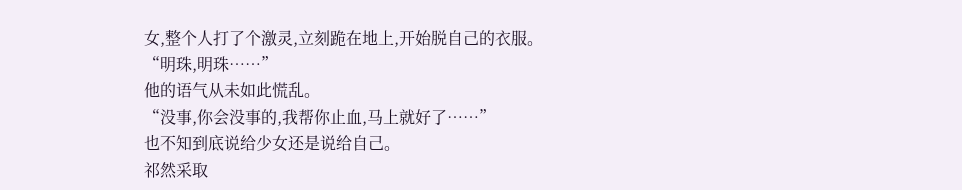女,整个人打了个激灵,立刻跪在地上,开始脱自己的衣服。
“明珠,明珠……”
他的语气从未如此慌乱。
“没事,你会没事的,我帮你止血,马上就好了……”
也不知到底说给少女还是说给自己。
祁然采取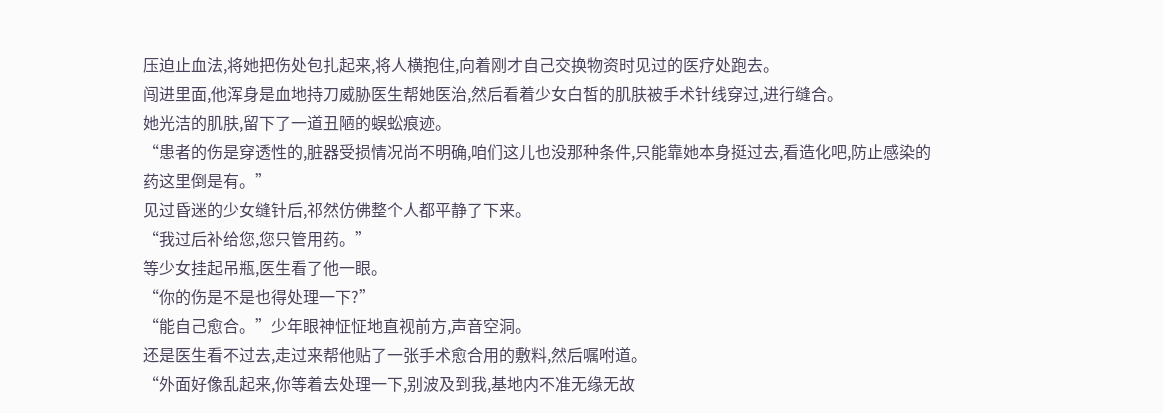压迫止血法,将她把伤处包扎起来,将人横抱住,向着刚才自己交换物资时见过的医疗处跑去。
闯进里面,他浑身是血地持刀威胁医生帮她医治,然后看着少女白皙的肌肤被手术针线穿过,进行缝合。
她光洁的肌肤,留下了一道丑陋的蜈蚣痕迹。
“患者的伤是穿透性的,脏器受损情况尚不明确,咱们这儿也没那种条件,只能靠她本身挺过去,看造化吧,防止感染的药这里倒是有。”
见过昏迷的少女缝针后,祁然仿佛整个人都平静了下来。
“我过后补给您,您只管用药。”
等少女挂起吊瓶,医生看了他一眼。
“你的伤是不是也得处理一下?”
“能自己愈合。”少年眼神怔怔地直视前方,声音空洞。
还是医生看不过去,走过来帮他贴了一张手术愈合用的敷料,然后嘱咐道。
“外面好像乱起来,你等着去处理一下,别波及到我,基地内不准无缘无故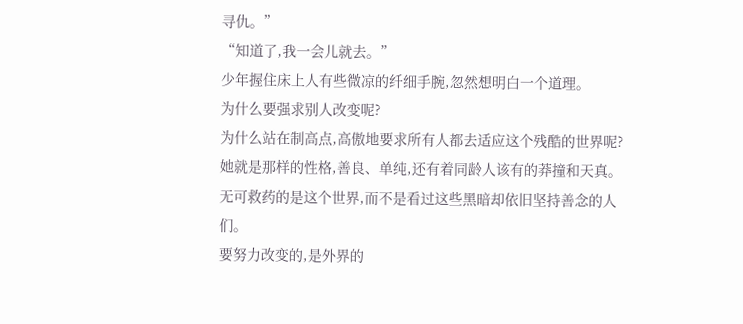寻仇。”
“知道了,我一会儿就去。”
少年握住床上人有些微凉的纤细手腕,忽然想明白一个道理。
为什么要强求别人改变呢?
为什么站在制高点,高傲地要求所有人都去适应这个残酷的世界呢?
她就是那样的性格,善良、单纯,还有着同龄人该有的莽撞和天真。
无可救药的是这个世界,而不是看过这些黑暗却依旧坚持善念的人们。
要努力改变的,是外界的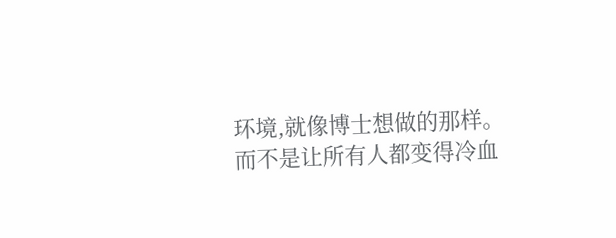环境,就像博士想做的那样。
而不是让所有人都变得冷血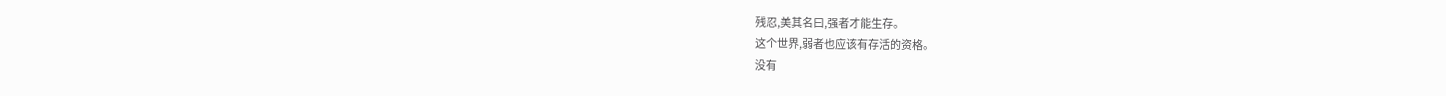残忍,美其名曰,强者才能生存。
这个世界,弱者也应该有存活的资格。
没有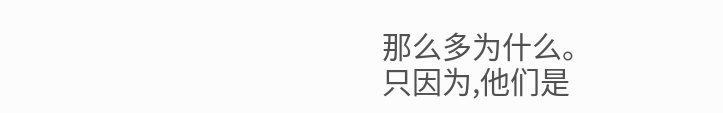那么多为什么。
只因为,他们是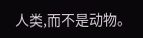人类,而不是动物。